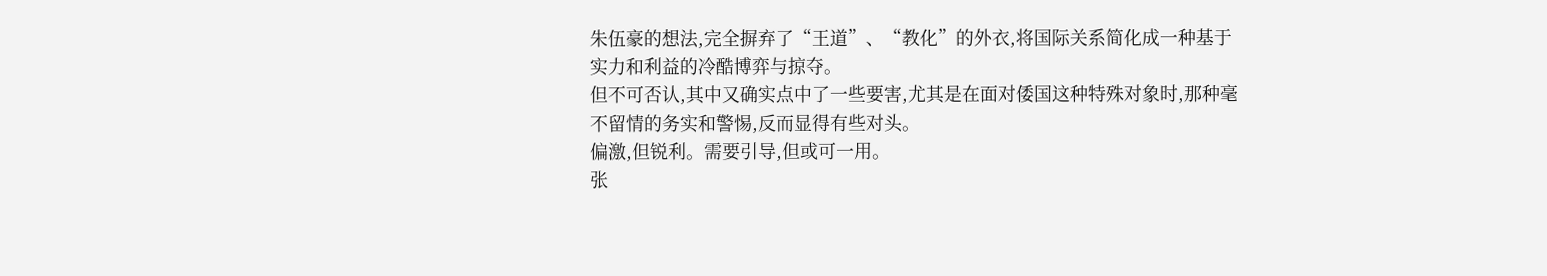朱伍豪的想法,完全摒弃了“王道”、“教化”的外衣,将国际关系简化成一种基于实力和利益的冷酷博弈与掠夺。
但不可否认,其中又确实点中了一些要害,尤其是在面对倭国这种特殊对象时,那种毫不留情的务实和警惕,反而显得有些对头。
偏激,但锐利。需要引导,但或可一用。
张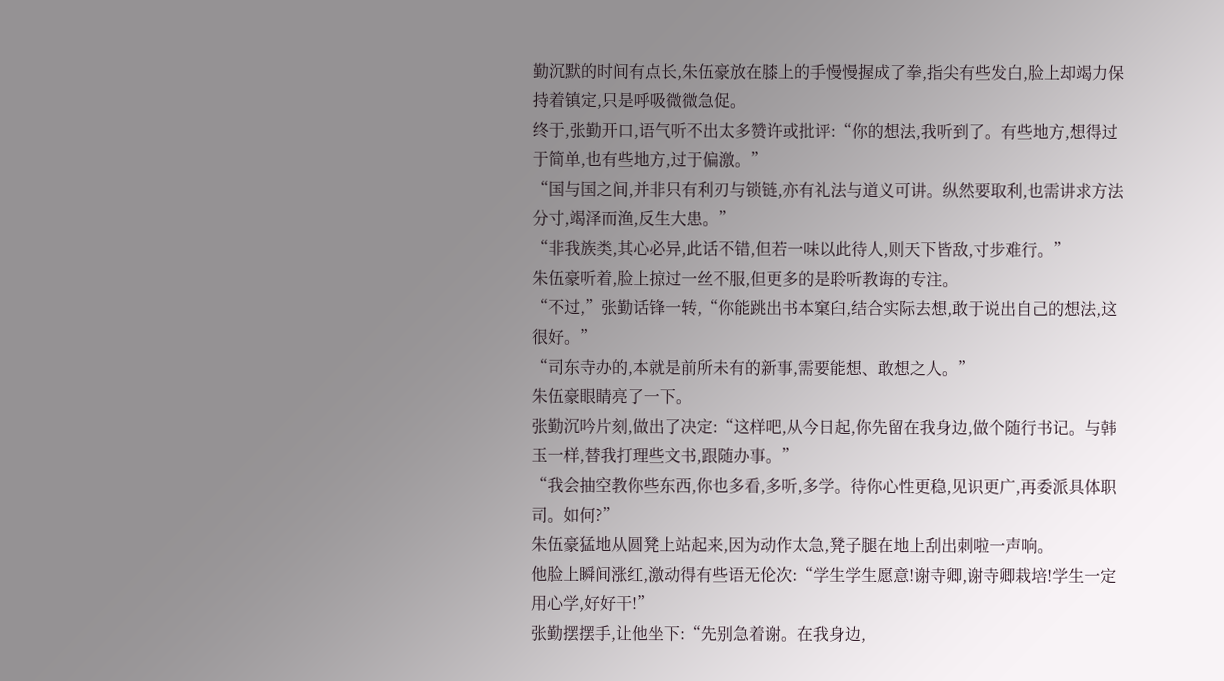勤沉默的时间有点长,朱伍豪放在膝上的手慢慢握成了拳,指尖有些发白,脸上却竭力保持着镇定,只是呼吸微微急促。
终于,张勤开口,语气听不出太多赞许或批评:“你的想法,我听到了。有些地方,想得过于简单,也有些地方,过于偏激。”
“国与国之间,并非只有利刃与锁链,亦有礼法与道义可讲。纵然要取利,也需讲求方法分寸,竭泽而渔,反生大患。”
“非我族类,其心必异,此话不错,但若一味以此待人,则天下皆敌,寸步难行。”
朱伍豪听着,脸上掠过一丝不服,但更多的是聆听教诲的专注。
“不过,”张勤话锋一转,“你能跳出书本窠臼,结合实际去想,敢于说出自己的想法,这很好。”
“司东寺办的,本就是前所未有的新事,需要能想、敢想之人。”
朱伍豪眼睛亮了一下。
张勤沉吟片刻,做出了决定:“这样吧,从今日起,你先留在我身边,做个随行书记。与韩玉一样,替我打理些文书,跟随办事。”
“我会抽空教你些东西,你也多看,多听,多学。待你心性更稳,见识更广,再委派具体职司。如何?”
朱伍豪猛地从圆凳上站起来,因为动作太急,凳子腿在地上刮出刺啦一声响。
他脸上瞬间涨红,激动得有些语无伦次:“学生学生愿意!谢寺卿,谢寺卿栽培!学生一定用心学,好好干!”
张勤摆摆手,让他坐下:“先别急着谢。在我身边,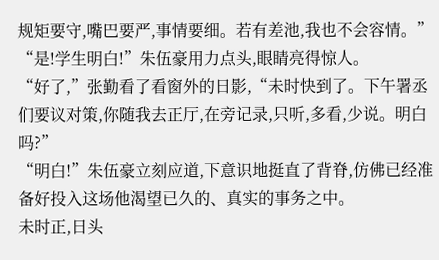规矩要守,嘴巴要严,事情要细。若有差池,我也不会容情。”
“是!学生明白!”朱伍豪用力点头,眼睛亮得惊人。
“好了,”张勤看了看窗外的日影,“未时快到了。下午署丞们要议对策,你随我去正厅,在旁记录,只听,多看,少说。明白吗?”
“明白!”朱伍豪立刻应道,下意识地挺直了背脊,仿佛已经准备好投入这场他渴望已久的、真实的事务之中。
未时正,日头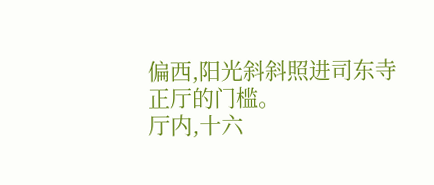偏西,阳光斜斜照进司东寺正厅的门槛。
厅内,十六